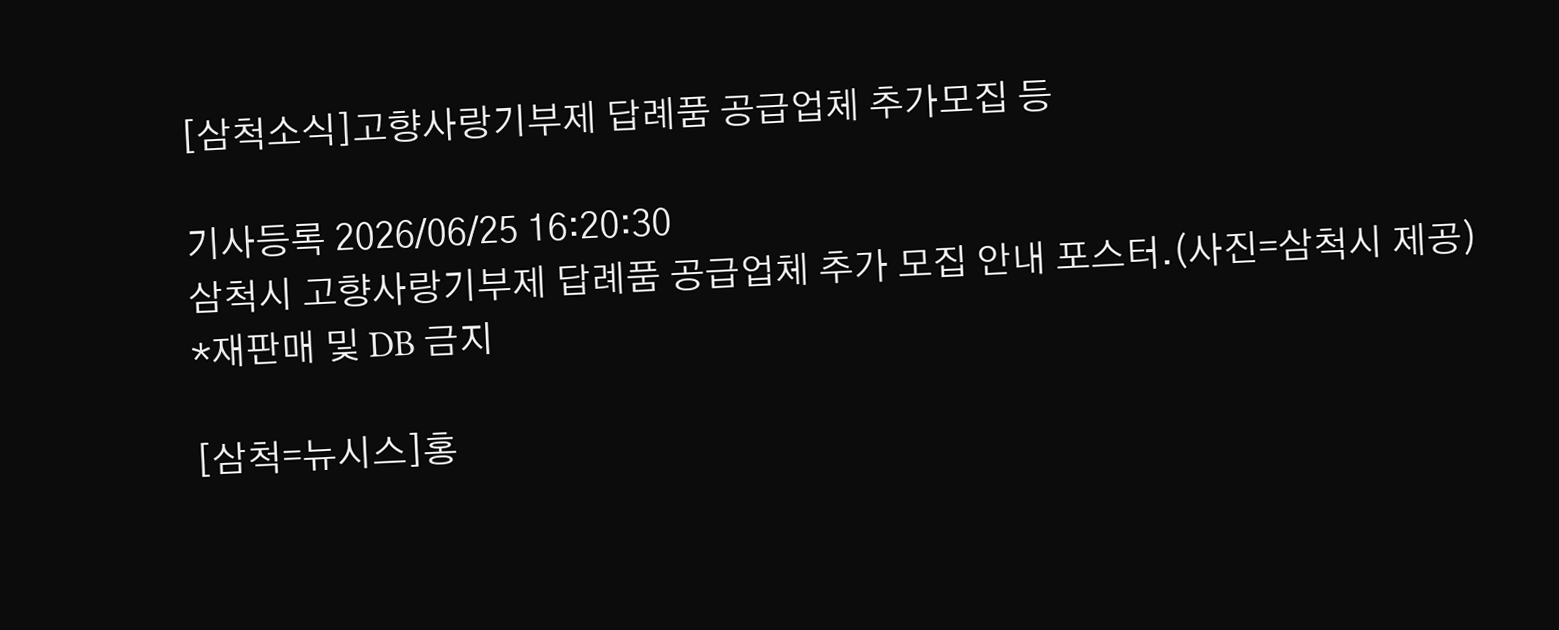[삼척소식]고향사랑기부제 답례품 공급업체 추가모집 등

기사등록 2026/06/25 16:20:30
삼척시 고향사랑기부제 답례품 공급업체 추가 모집 안내 포스터.(사진=삼척시 제공) *재판매 및 DB 금지

[삼척=뉴시스]홍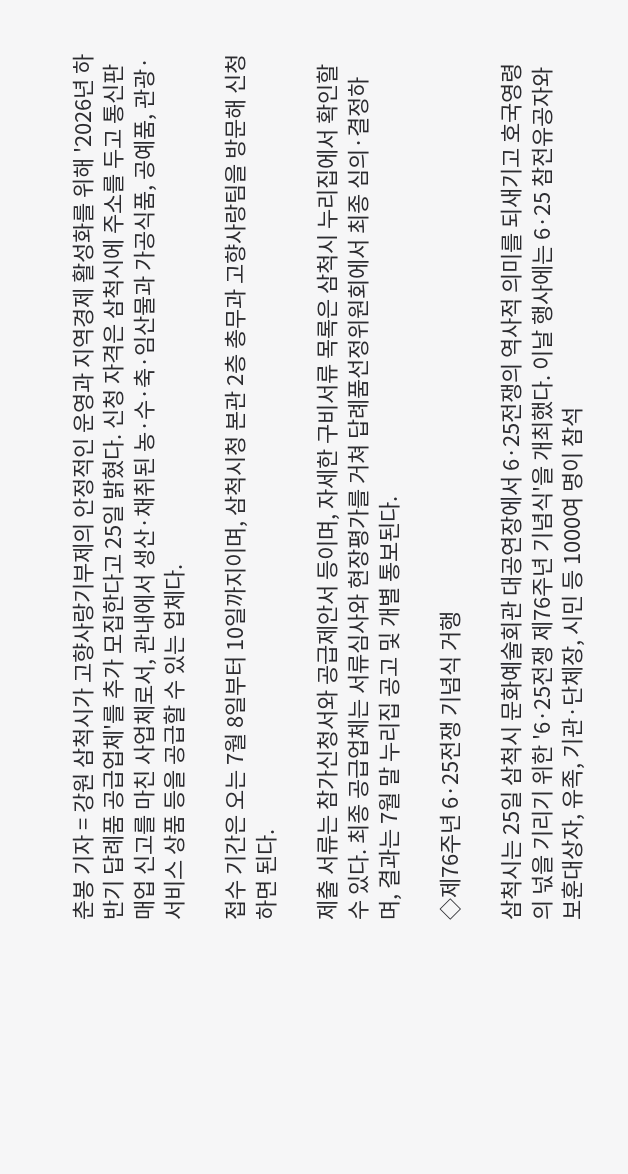춘봉 기자 = 강원 삼척시가 고향사랑기부제의 안정적인 운영과 지역경제 활성화를 위해 '2026년 하반기 답례품 공급업체'를 추가 모집한다고 25일 밝혔다. 신청 자격은 삼척시에 주소를 두고 통신판매업 신고를 마친 사업체로서, 관내에서 생산·채취된 농·수·축·임산물과 가공식품, 공예품, 관광·서비스 상품 등을 공급할 수 있는 업체다.

접수 기간은 오는 7월 8일부터 10일까지이며, 삼척시청 본관 2층 총무과 고향사랑팀을 방문해 신청하면 된다.

제출 서류는 참가신청서와 공급제안서 등이며, 자세한 구비서류 목록은 삼척시 누리집에서 확인할 수 있다. 최종 공급업체는 서류심사와 현장평가를 거쳐 답례품선정위원회에서 최종 심의·결정하며, 결과는 7월 말 누리집 공고 및 개별 통보된다.

◇제76주년 6·25전쟁 기념식 거행

삼척시는 25일 삼척시 문화예술회관 대공연장에서 6·25전쟁의 역사적 의미를 되새기고 호국영령의 넋을 기리기 위한 '6·25전쟁 제76주년 기념식'을 개최했다. 이날 행사에는 6·25 참전유공자와 보훈대상자, 유족, 기관·단체장, 시민 등 1000여 명이 참석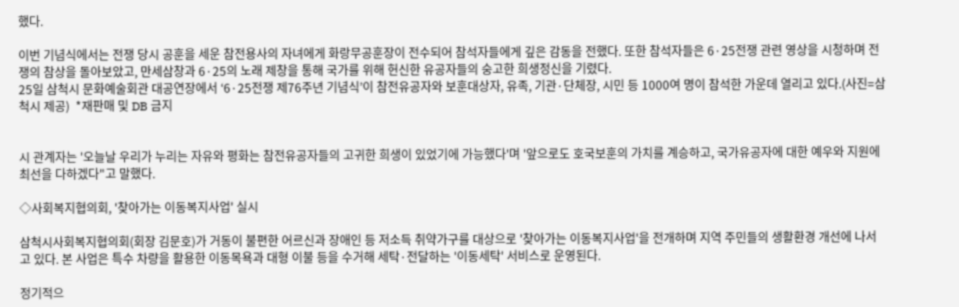했다.

이번 기념식에서는 전쟁 당시 공훈을 세운 참전용사의 자녀에게 화랑무공훈장이 전수되어 참석자들에게 깊은 감동을 전했다. 또한 참석자들은 6·25전쟁 관련 영상을 시청하며 전쟁의 참상을 돌아보았고, 만세삼창과 6·25의 노래 제창을 통해 국가를 위해 헌신한 유공자들의 숭고한 희생정신을 기렸다.
25일 삼척시 문화예술회관 대공연장에서 ‘6·25전쟁 제76주년 기념식’이 참전유공자와 보훈대상자, 유족, 기관·단체장, 시민 등 1000여 명이 참석한 가운데 열리고 있다.(사진=삼척시 제공)  *재판매 및 DB 금지


시 관계자는 '오늘날 우리가 누리는 자유와 평화는 참전유공자들의 고귀한 희생이 있었기에 가능했다'며 '앞으로도 호국보훈의 가치를 계승하고, 국가유공자에 대한 예우와 지원에 최선을 다하겠다"고 말했다.

◇사회복지협의회, '찾아가는 이동복지사업' 실시

삼척시사회복지협의회(회장 김문호)가 거동이 불편한 어르신과 장애인 등 저소득 취약가구를 대상으로 '찾아가는 이동복지사업'을 전개하며 지역 주민들의 생활환경 개선에 나서고 있다. 본 사업은 특수 차량을 활용한 이동목욕과 대형 이불 등을 수거해 세탁·전달하는 '이동세탁' 서비스로 운영된다.

정기적으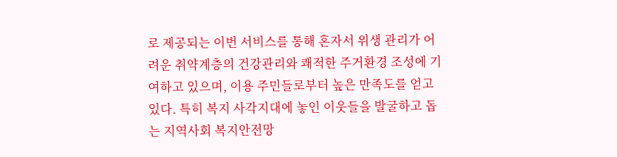로 제공되는 이번 서비스를 통해 혼자서 위생 관리가 어려운 취약계층의 건강관리와 쾌적한 주거환경 조성에 기여하고 있으며, 이용 주민들로부터 높은 만족도를 얻고 있다. 특히 복지 사각지대에 놓인 이웃들을 발굴하고 돕는 지역사회 복지안전망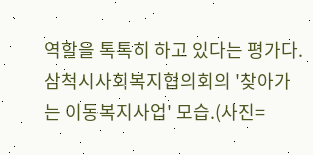역할을 톡톡히 하고 있다는 평가다.
삼척시사회복지협의회의 '찾아가는 이동복지사업' 모습.(사진=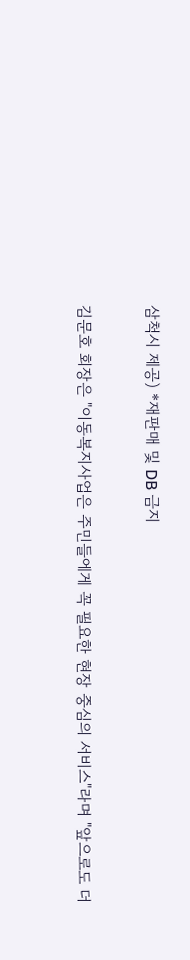삼척시 제공) *재판매 및 DB 금지


김문호 회장은 "이동복지사업은 주민들에게 꼭 필요한 현장 중심의 서비스"라며 "앞으로도 더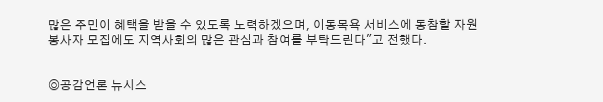많은 주민이 혜택을 받을 수 있도록 노력하겠으며, 이동목욕 서비스에 동참할 자원봉사자 모집에도 지역사회의 많은 관심과 참여를 부탁드린다"고 전했다.


◎공감언론 뉴시스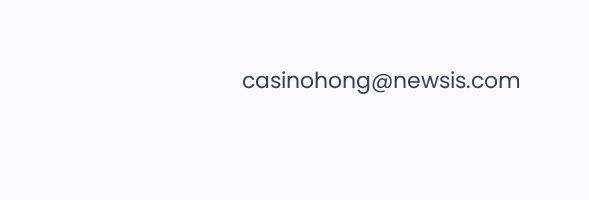casinohong@newsis.com